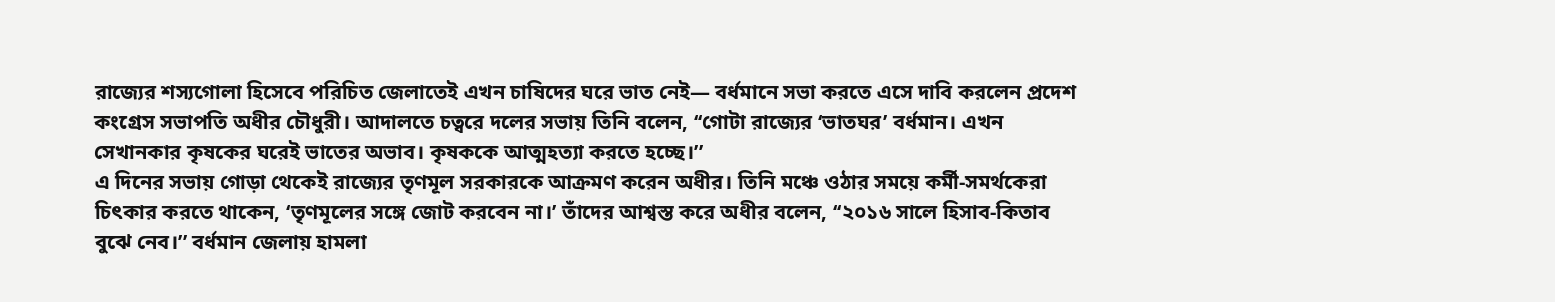রাজ্যের শস্যগোলা হিসেবে পরিচিত জেলাতেই এখন চাষিদের ঘরে ভাত নেই— বর্ধমানে সভা করতে এসে দাবি করলেন প্রদেশ কংগ্রেস সভাপতি অধীর চৌধুরী। আদালতে চত্বরে দলের সভায় তিনি বলেন, ‘‘গোটা রাজ্যের ‘ভাতঘর’ বর্ধমান। এখন সেখানকার কৃষকের ঘরেই ভাতের অভাব। কৃষককে আত্মহত্যা করতে হচ্ছে।’’
এ দিনের সভায় গোড়া থেকেই রাজ্যের তৃণমূল সরকারকে আক্রমণ করেন অধীর। তিনি মঞ্চে ওঠার সময়ে কর্মী-সমর্থকেরা চিৎকার করতে থাকেন, ‘তৃণমূলের সঙ্গে জোট করবেন না।’ তাঁদের আশ্বস্ত করে অধীর বলেন, ‘‘২০১৬ সালে হিসাব-কিতাব বুঝে নেব।’’ বর্ধমান জেলায় হামলা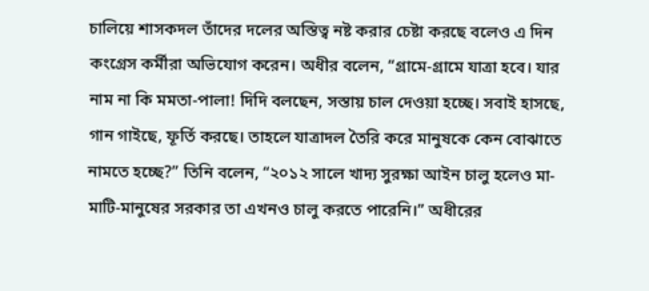চালিয়ে শাসকদল তাঁদের দলের অস্তিত্ব নষ্ট করার চেষ্টা করছে বলেও এ দিন কংগ্রেস কর্মীরা অভিযোগ করেন। অধীর বলেন, “গ্রামে-গ্রামে যাত্রা হবে। যার নাম না কি মমতা-পালা! দিদি বলছেন, সস্তায় চাল দেওয়া হচ্ছে। সবাই হাসছে, গান গাইছে, ফূর্তি করছে। তাহলে যাত্রাদল তৈরি করে মানুষকে কেন বোঝাতে নামতে হচ্ছে?” তিনি বলেন, “২০১২ সালে খাদ্য সুরক্ষা আইন চালু হলেও মা-মাটি-মানুষের সরকার তা এখনও চালু করতে পারেনি।” অধীরের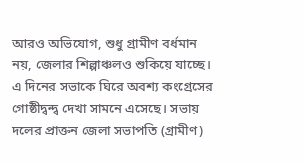আরও অভিযোগ, শুধু গ্রামীণ বর্ধমান নয়, জেলার শিল্পাঞ্চলও শুকিয়ে যাচ্ছে।
এ দিনের সভাকে ঘিরে অবশ্য কংগ্রেসের গোষ্ঠীদ্বন্দ্ব দেখা সামনে এসেছে। সভায় দলের প্রাক্তন জেলা সভাপতি (গ্রামীণ)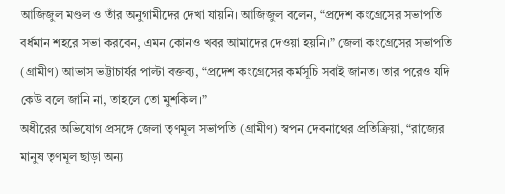আজিজুল মণ্ডল ও তাঁর অনুগামীদের দেখা যায়নি। আজিজুল বলেন, “প্রদেশ কংগ্রেসের সভাপতি বর্ধমান শহরে সভা করবেন, এমন কোনও খবর আমাদের দেওয়া হয়নি।” জেলা কংগ্রেসের সভাপতি (গ্রামীণ) আভাস ভট্টাচার্যর পাল্টা বক্তব্য, “প্রদেশ কংগ্রেসের কর্মসূচি সবাই জানত। তার পরেও যদি কেউ বলে জানি না, তাহলে তো মুশকিল।”
অধীরের অভিযোগ প্রসঙ্গে জেলা তৃণমূল সভাপতি (গ্রামীণ) স্বপন দেবনাথের প্রতিক্রিয়া, “রাজ্যের মানুষ তৃণমূল ছাড়া অন্য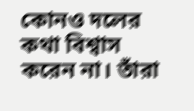কোনও দলের কথা বিশ্বাস করেন না। তাঁরা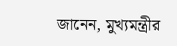জানেন, মুখ্যমন্ত্রীর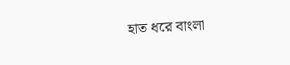হাত ধরে বাংলা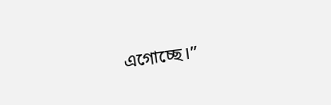এগোচ্ছে।”